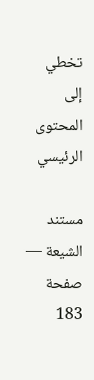تخطي إلى المحتوى الرئيسي

مستند الشيعة — صفحة 183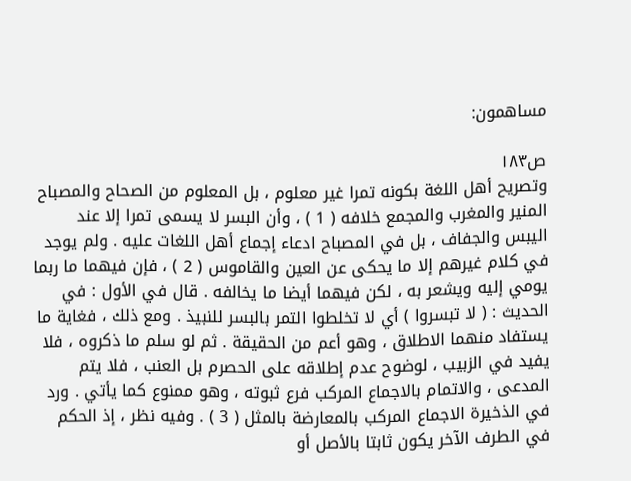مساهمون:

ص١٨٣
وتصريح أهل اللغة بكونه تمرا غير معلوم ، بل المعلوم من الصحاح والمصباح المنير والمغرب والمجمع خلافه ( 1 ) ، وأن البسر لا يسمى تمرا إلا عند اليبس والجفاف ، بل في المصباح ادعاء إجماع أهل اللغات عليه . ولم يوجد في كلام غيرهم إلا ما يحكى عن العين والقاموس ( 2 ) ، فإن فيهما ما ربما يومي إليه ويشعر به ، لكن فيهما أيضا ما يخالفه . قال في الأول : في الحديث : ( لا تبسروا ) أي لا تخلطوا التمر بالبسر للنبيذ . ومع ذلك ، فغاية ما يستفاد منهما الاطلاق ، وهو أعم من الحقيقة . ثم لو سلم ما ذكروه ، فلا يفيد في الزبيب ، لوضوح عدم إطلاقه على الحصرم بل العنب ، فلا يتم المدعى ، والاتمام بالاجماع المركب فرع ثبوته ، وهو ممنوع كما يأتي . ورد في الذخيرة الاجماع المركب بالمعارضة بالمثل ( 3 ) . وفيه نظر ، إذ الحكم في الطرف الآخر يكون ثابتا بالأصل أو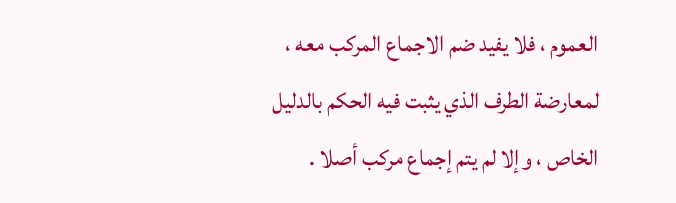العموم ، فلا يفيد ضم الاجماع المركب معه ، لمعارضة الطرف الذي يثبت فيه الحكم بالدليل الخاص ، وإلا لم يتم إجماع مركب أصلا .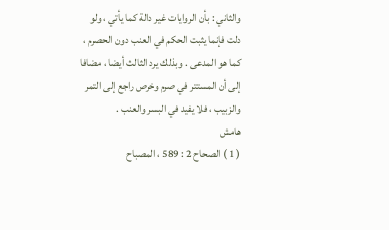والثاني : بأن الروايات غير دالة كما يأتي ، ولو دلت فإنما يثبت الحكم في العنب دون الحصرم ، كما هو المدعى . وبذلك يرد الثالث أيضا ، مضافا إلى أن المستتر في صرم وخرص راجع إلى التمر والزبيب ، فلا يفيد في البسر والعنب .
هامش
( 1 ) الصحاح 2 : 589 ، المصباح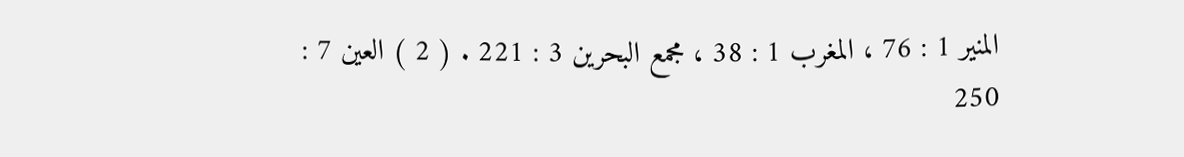المنير 1 : 76 ، المغرب 1 : 38 ، مجمع البحرين 3 : 221 . ( 2 ) العين 7 : 250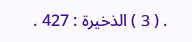. ( 3 ) الذخيرة : 427 .